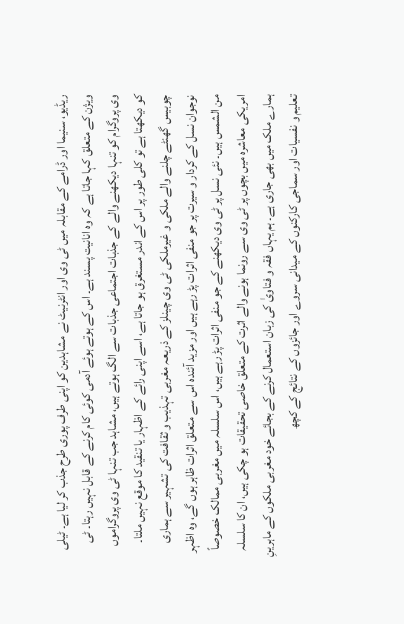ریڈیو، سنیما اور ڈرامے کے مقابلہ میں ٹی وی اور انٹرنیٹ نے مشاہدین کو اپنی طرف پوری طرح جذب کر لیا ہے۔ ٹیلی ویژن کے متعلق کہا جاتا ہے کہ وہ انانیت پسند ہے۔ اس کے ہوتے ہوئے آدمی کوئی کام کرنے کے قابل نہیں رہتا۔ ٹی وی پروگرام کو تنہا دیکھنے والے کے جذبات اجتماعی جذبات سے الگ ہوتے ہیں، مشاہد جب تنہا ٹی وی پروگراموں کو دیکھتا ہے تو کلی طور پر اس کے اندر مستغرق ہو جاتا ہے، اسے اپنی رائے کے اظہار یا تنقید کا موقع نہیں ملتا۔
چوبیس گھنٹے چلنے والے ملکی و غیرملکی ٹی وی چینلز کے ذریعہ مغربی تہذیب و ثقافت کی تشہیر سے ہماری نوجوان نسل کے کردار و سیرت پر جو منفی اثرات پڑ رہے ہیں اور مزید آئندہ اس سے متعلق اثرات ظاہر ہوں گے، وہ اظہر من الشمس ہیں۔ نئی نسل پر ٹی وی دیکھنے کے جو منفی اثرات پڑ رہے ہیں، اس سلسلہ میں مغربی ممالک خصوصاً امریکی معاشرہ میں بچوں پر ٹی وی سے رونما ہونے والے اثرت کے متعلق خاصی تحقیقات ہو چکی ہیں، ان کا سلسلہ ہمارے ملک میں بھی جاری ہے۔ ہم یہاں فقہ و فتاویٰ کی زبان استعمال کرنے کے بجائے خود مغربی ملکوں کے ماہرینِ تعلیم و نفسیات اور سماجی کارکنوں کے میدانی سروے اور جائزوں کے نتائج کے کچھ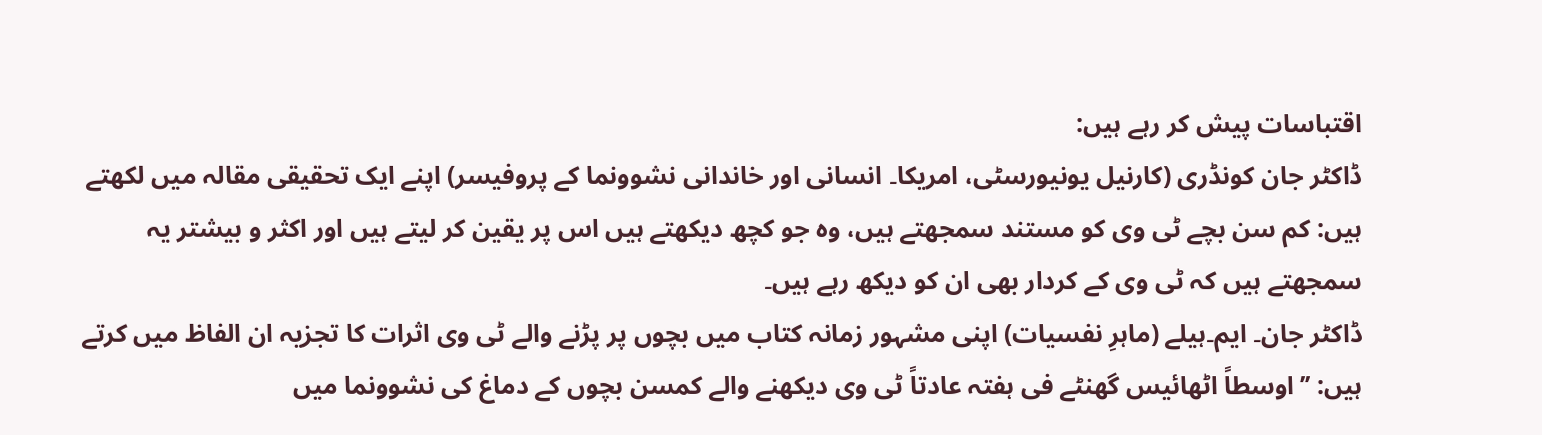اقتباسات پیش کر رہے ہیں:
ڈاکٹر جان کونڈری (کارنیل یونیورسٹی، امریکا۔ انسانی اور خاندانی نشوونما کے پروفیسر) اپنے ایک تحقیقی مقالہ میں لکھتے ہیں: کم سن بچے ٹی وی کو مستند سمجھتے ہیں، وہ جو کچھ دیکھتے ہیں اس پر یقین کر لیتے ہیں اور اکثر و بیشتر یہ سمجھتے ہیں کہ ٹی وی کے کردار بھی ان کو دیکھ رہے ہیں۔
ڈاکٹر جان۔ ایم۔ہیلے (ماہرِ نفسیات) اپنی مشہور زمانہ کتاب میں بچوں پر پڑنے والے ٹی وی اثرات کا تجزیہ ان الفاظ میں کرتے ہیں: ’’اوسطاً اٹھائیس گھنٹے فی ہفتہ عادتاً ٹی وی دیکھنے والے کمسن بچوں کے دماغ کی نشوونما میں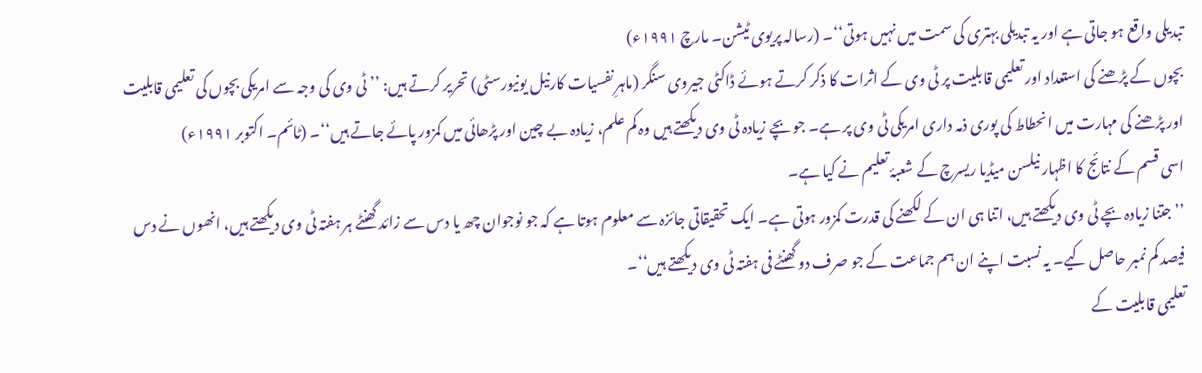تبدیلی واقع ہو جاتی ہے اور یہ تبدیلی بہتری کی سمت میں نہیں ہوتی‘‘۔ (رسالہ پریوی ٹیشن۔ مارچ ۱۹۹۱ء)
بچوں کے پڑھنے کی استعداد اور تعلیمی قابلیت پر ٹی وی کے اثرات کا ذکر کرتے ہوئے ڈاکٹی جیروی سنگر (ماہرِ نفسیات کارنیل یونیورسٹی) تحریر کرتے ہیں: ’’ٹی وی کی وجہ سے امریکی بچوں کی تعلیمی قابلیت اور پڑھنے کی مہارت میں انحطاط کی پوری ذمہ داری امریکی ٹی وی پر ہے۔ جو بچے زیادہ ٹی وی دیکھتے ہیں وہ کم علم، زیادہ بے چین اور پڑھائی میں کمزور پائے جاتے ہیں‘‘۔ (ٹائم۔ اکتوبر ۱۹۹۱ء)
اسی قسم کے نتائج کا اظہار نیلسن میڈیا ریسرچ کے شعبۂ تعلیم نے کیا ہے۔
’’جتنا زیادہ بچے ٹی وی دیکھتے ہیں، اتنا ہی ان کے لکھنے کی قدرت کمزور ہوتی ہے۔ ایک تحقیقاتی جائزہ سے معلوم ہوتا ہے کہ جو نوجوان چھ یا دس سے زائد گھنٹے ہر ہفتہ ٹی وی دیکھتے ہیں، انھوں نے دس فیصد کم نمبر حاصل کیے۔ یہ نسبت اپنے ان ہم جماعت کے جو صرف دو گھنٹے فی ہفتہ ٹی وی دیکھتے ہیں‘‘۔
تعلیمی قابلیت کے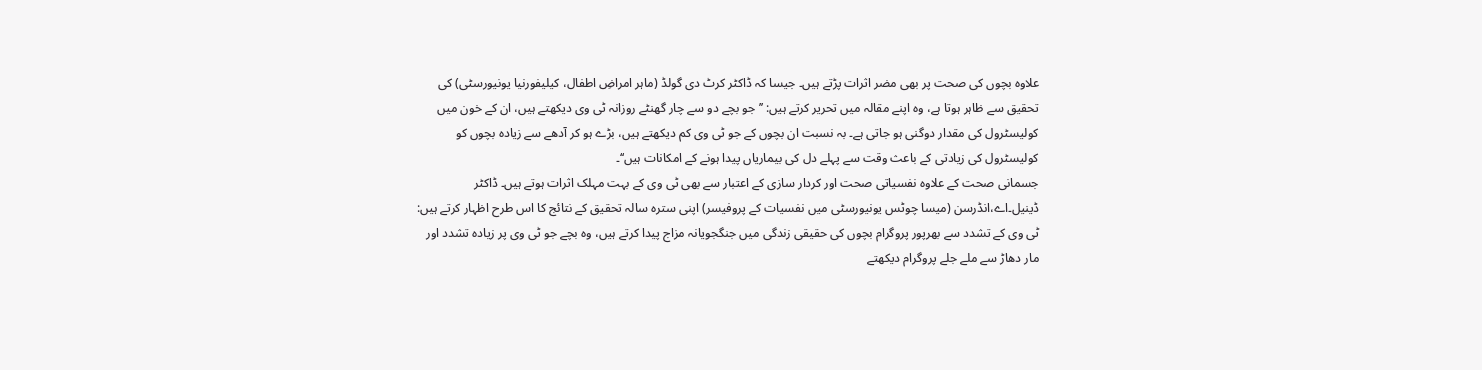علاوہ بچوں کی صحت پر بھی مضر اثرات پڑتے ہیں۔ جیسا کہ ڈاکٹر کرٹ دی گولڈ (ماہر امراضِ اطفال، کیلیفورنیا یونیورسٹی) کی تحقیق سے ظاہر ہوتا ہے، وہ اپنے مقالہ میں تحریر کرتے ہیں: ’’جو بچے دو سے چار گھنٹے روزانہ ٹی وی دیکھتے ہیں، ان کے خون میں کولیسٹرول کی مقدار دوگنی ہو جاتی ہے۔ بہ نسبت ان بچوں کے جو ٹی وی کم دیکھتے ہیں، بڑے ہو کر آدھے سے زیادہ بچوں کو کولیسٹرول کی زیادتی کے باعث وقت سے پہلے دل کی بیماریاں پیدا ہونے کے امکانات ہیں‘‘۔
جسمانی صحت کے علاوہ نفسیاتی صحت اور کردار سازی کے اعتبار سے بھی ٹی وی کے بہت مہلک اثرات ہوتے ہیں۔ ڈاکٹر ڈینیل۔اے،انڈرسن (میسا چوٹس یونیورسٹی میں نفسیات کے پروفیسر) اپنی سترہ سالہ تحقیق کے نتائج کا اس طرح اظہار کرتے ہیں:
ٹی وی کے تشدد سے بھرپور پروگرام بچوں کی حقیقی زندگی میں جنگجویانہ مزاج پیدا کرتے ہیں، وہ بچے جو ٹی وی پر زیادہ تشدد اور مار دھاڑ سے ملے جلے پروگرام دیکھتے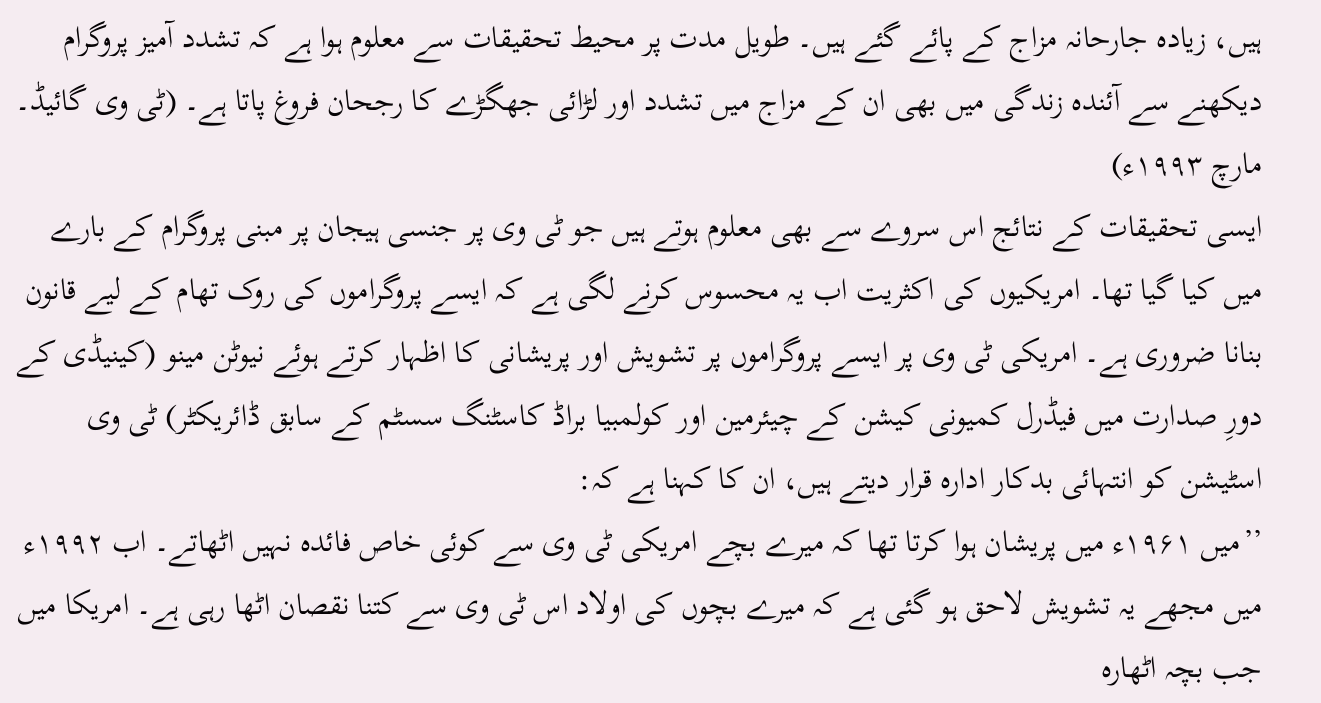ہیں، زیادہ جارحانہ مزاج کے پائے گئے ہیں۔ طویل مدت پر محیط تحقیقات سے معلوم ہوا ہے کہ تشدد آمیز پروگرام دیکھنے سے آئندہ زندگی میں بھی ان کے مزاج میں تشدد اور لڑائی جھگڑے کا رجحان فروغ پاتا ہے۔ (ٹی وی گائیڈ۔ مارچ ۱۹۹۳ء)
ایسی تحقیقات کے نتائج اس سروے سے بھی معلوم ہوتے ہیں جو ٹی وی پر جنسی ہیجان پر مبنی پروگرام کے بارے میں کیا گیا تھا۔ امریکیوں کی اکثریت اب یہ محسوس کرنے لگی ہے کہ ایسے پروگراموں کی روک تھام کے لیے قانون بنانا ضروری ہے۔ امریکی ٹی وی پر ایسے پروگراموں پر تشویش اور پریشانی کا اظہار کرتے ہوئے نیوٹن مینو (کینیڈی کے دورِ صدارت میں فیڈرل کمیونی کیشن کے چیئرمین اور کولمبیا براڈ کاسٹنگ سسٹم کے سابق ڈائریکٹر) ٹی وی اسٹیشن کو انتہائی بدکار ادارہ قرار دیتے ہیں، ان کا کہنا ہے کہ:
’’میں ۱۹۶۱ء میں پریشان ہوا کرتا تھا کہ میرے بچے امریکی ٹی وی سے کوئی خاص فائدہ نہیں اٹھاتے۔ اب ۱۹۹۲ء میں مجھے یہ تشویش لاحق ہو گئی ہے کہ میرے بچوں کی اولاد اس ٹی وی سے کتنا نقصان اٹھا رہی ہے۔ امریکا میں جب بچہ اٹھارہ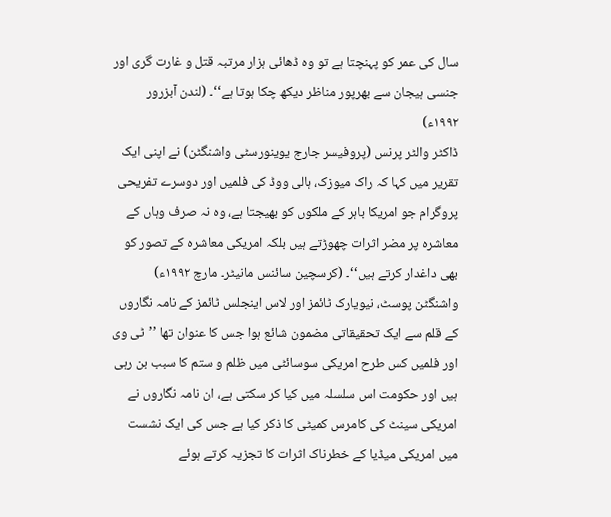سال کی عمر کو پہنچتا ہے تو وہ ڈھائی ہزار مرتبہ قتل و غارت گری اور جنسی ہیجان سے بھرپور مناظر دیکھ چکا ہوتا ہے‘‘۔ (لندن آبزرور ۱۹۹۲ء)
ڈاکٹر والٹر پرنس (پروفیسر جارج یوینورسٹی واشنگٹن) نے اپنی ایک تقریر میں کہا کہ راک میوزک، ہالی ووڈ کی فلمیں اور دوسرے تفریحی پروگرام جو امریکا باہر کے ملکوں کو بھیجتا ہے، وہ نہ صرف وہاں کے معاشرہ پر مضر اثرات چھوڑتے ہیں بلکہ امریکی معاشرہ کے تصور کو بھی داغدار کرتے ہیں‘‘۔ (کرسچین سائنس مانیٹر۔ مارچ ۱۹۹۲ء)
واشنگٹن پوسٹ، نیویارک ٹائمز اور لاس اینجلس ٹائمز کے نامہ نگاروں کے قلم سے ایک تحقیقاتی مضمون شائع ہوا جس کا عنوان تھا ’’ٹی وی اور فلمیں کس طرح امریکی سوسائٹی میں ظلم و ستم کا سبب بن رہی ہیں اور حکومت اس سلسلہ میں کیا کر سکتی ہے، ان نامہ نگاروں نے امریکی سینٹ کی کامرس کمیٹی کا ذکر کیا ہے جس کی ایک نشست میں امریکی میڈیا کے خطرناک اثرات کا تجزیہ کرتے ہوئے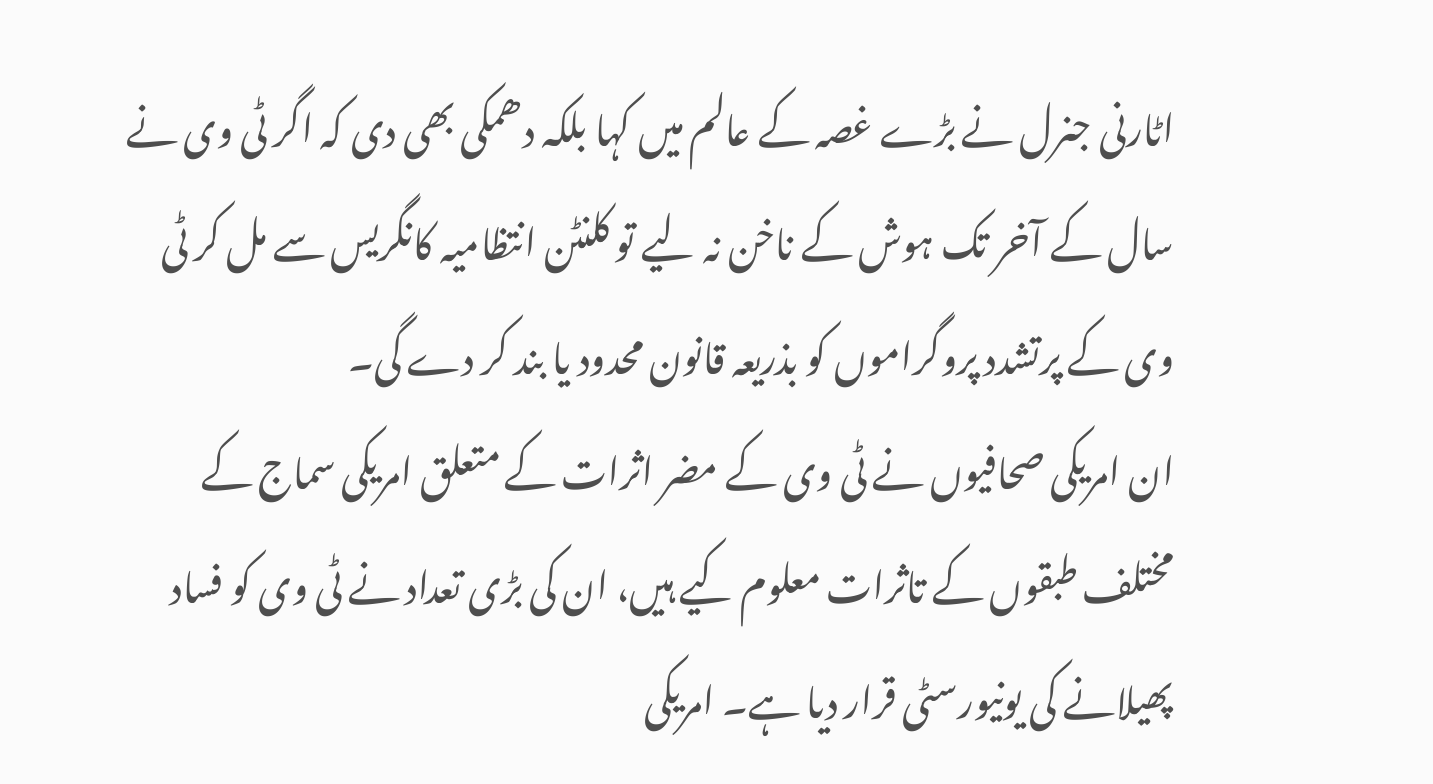اٹارنی جنرل نے بڑے غصہ کے عالم میں کہا بلکہ دھمکی بھی دی کہ اگر ٹی وی نے سال کے آخر تک ہوش کے ناخن نہ لیے تو کلنٹن انتظامیہ کانگریس سے مل کر ٹی وی کے پرتشدد پروگراموں کو بذریعہ قانون محدود یا بند کر دے گی۔
ان امریکی صحافیوں نے ٹی وی کے مضر اثرات کے متعلق امریکی سماج کے مختلف طبقوں کے تاثرات معلوم کیے ہیں، ان کی بڑی تعداد نے ٹی وی کو فساد پھیلانے کی یونیورسٹی قرار دیا ہے۔ امریکی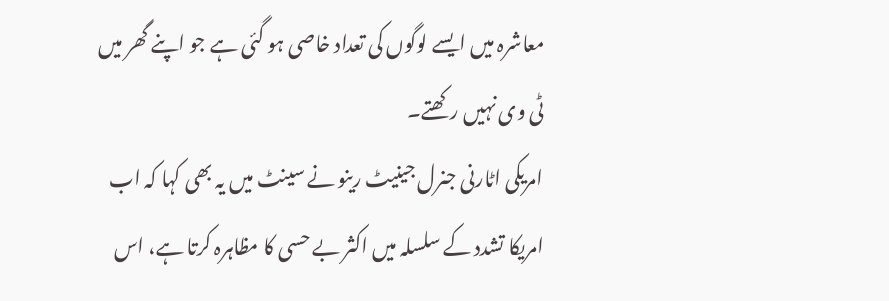معاشرہ میں ایسے لوگوں کی تعداد خاصی ہو گئی ہے جو اپنے گھر میں ٹی وی نہیں رکھتے۔
امریکی اٹارنی جنرل جینیٹ رینو نے سینٹ میں یہ بھی کہا کہ اب امریکا تشدد کے سلسلہ میں اکثر بے حسی کا مظاہرہ کرتا ہے، اس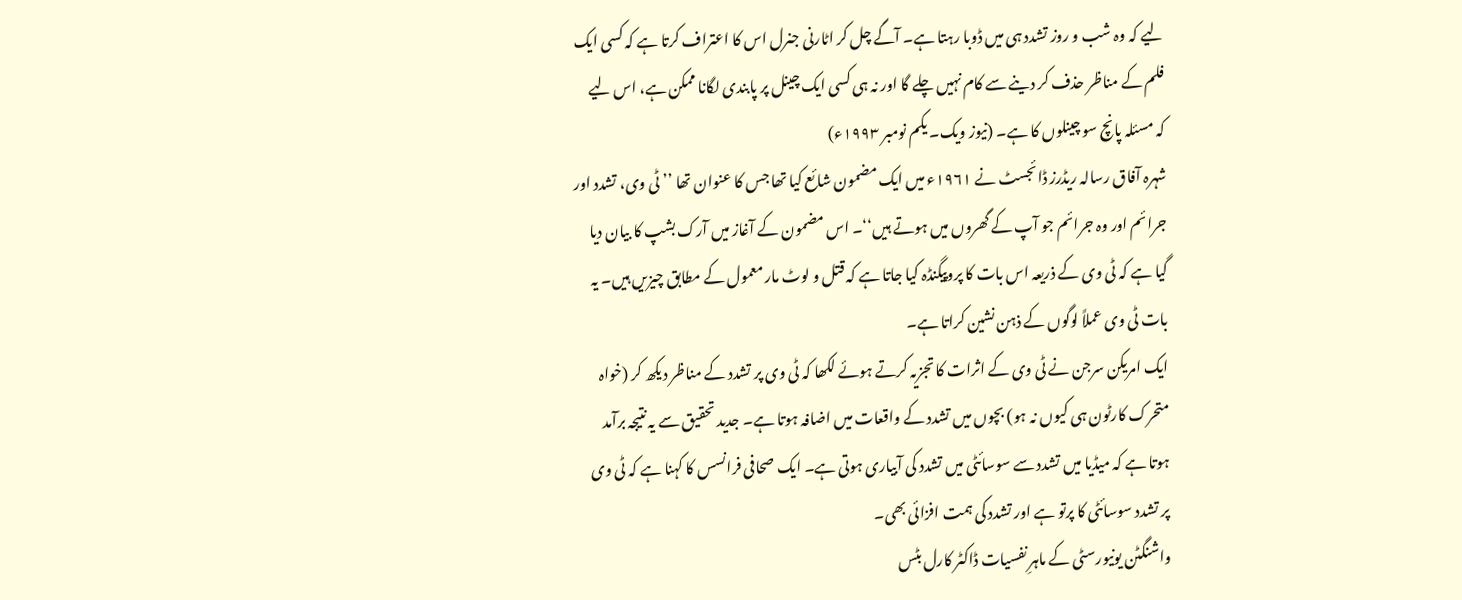لیے کہ وہ شب و روز تشدد ہی میں ڈوبا رہتا ہے۔ آگے چل کر اٹارنی جنرل اس کا اعتراف کرتا ہے کہ کسی ایک فلم کے مناظر حذف کر دینے سے کام نہیں چلے گا اور نہ ہی کسی ایک چینل پر پابندی لگانا ممکن ہے، اس لیے کہ مسئلہ پانچ سو چینلوں کا ہے۔ (نیوز ویک۔ یکم نومبر ۱۹۹۳ء)
شہرہ آفاق رسالہ ریڈرز ڈائجسٹ نے ۱۹۶۱ء میں ایک مضمون شائع کیا تھا جس کا عنوان تھا ’’ٹی وی، تشدد اور جرائم اور وہ جرائم جو آپ کے گھروں میں ہوتے ہیں‘‘۔ اس مضمون کے آغاز میں آرک بشپ کا بیان دیا گیا ہے کہ ٹی وی کے ذریعہ اس بات کا پروپیگنڈہ کیا جاتا ہے کہ قتل و لوٹ مار معمول کے مطابق چیزیں ہیں۔ یہ بات ٹی وی عملاً لوگوں کے ذہن نشین کراتا ہے۔
ایک امریکن سرجن نے ٹی وی کے اثرات کا تجزیہ کرتے ہوئے لکھا کہ ٹی وی پر تشدد کے مناظر دیکھ کر (خواہ متحرک کارٹون ہی کیوں نہ ہو) بچوں میں تشدد کے واقعات میں اضافہ ہوتا ہے۔ جدید تحقیق سے یہ نتیجہ برآمد ہوتا ہے کہ میڈیا میں تشدد سے سوسائٹی میں تشدد کی آبیاری ہوتی ہے۔ ایک صحافی فرانسس کا کہنا ہے کہ ٹی وی پر تشدد سوسائٹی کا پرتو ہے اور تشدد کی ہمت افزائی بھی۔
واشنگٹن یونیورسٹی کے ماہرِ نفسیات ڈاکٹر کارل بٹس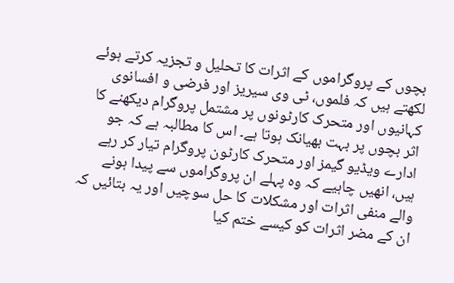بچوں کے پروگراموں کے اثرات کا تحلیل و تجزیہ کرتے ہوئے لکھتے ہیں کہ فلموں، ٹی وی سیریز اور فرضی و افسانوی کہانیوں اور متحرک کارٹونوں پر مشتمل پروگرام دیکھنے کا اثر بچوں پر بہت بھیانک ہوتا ہے۔ اس کا مطالبہ ہے کہ جو ادارے ویڈیو گیمز اور متحرک کارٹون پروگرام تیار کر رہے ہیں، انھیں چاہیے کہ وہ پہلے ان پروگراموں سے پیدا ہونے والے منفی اثرات اور مشکلات کا حل سوچیں اور یہ بتائیں کہ ان کے مضر اثرات کو کیسے ختم کیا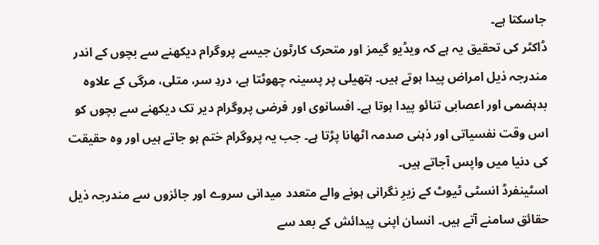جاسکتا ہے۔
ڈاکٹر کی تحقیق یہ ہے کہ ویڈیو گیمز اور متحرک کارٹون جیسے پروگرام دیکھنے سے بچوں کے اندر مندرجہ ذیل امراض پیدا ہوتے ہیں۔ ہتھیلی پر پسینہ چھوٹتا ہے، دردِ سر، متلی، مرگی کے علاوہ بدہضمی اور اعصابی تنائو پیدا ہوتا ہے۔ افسانوی اور فرضی پروگرام دیر تک دیکھنے سے بچوں کو اس وقت نفسیاتی اور ذہنی صدمہ اٹھانا پڑتا ہے۔ جب یہ پروگرام ختم ہو جاتے ہیں اور وہ حقیقت کی دنیا میں واپس آجاتے ہیں۔
اسٹینفرڈ انسٹی ٹیوٹ کے زیرِ نگرانی ہونے والے متعدد میدانی سروے اور جائزوں سے مندرجہ ذیل حقائق سامنے آتے ہیں۔ انسان اپنی پیدائش کے بعد سے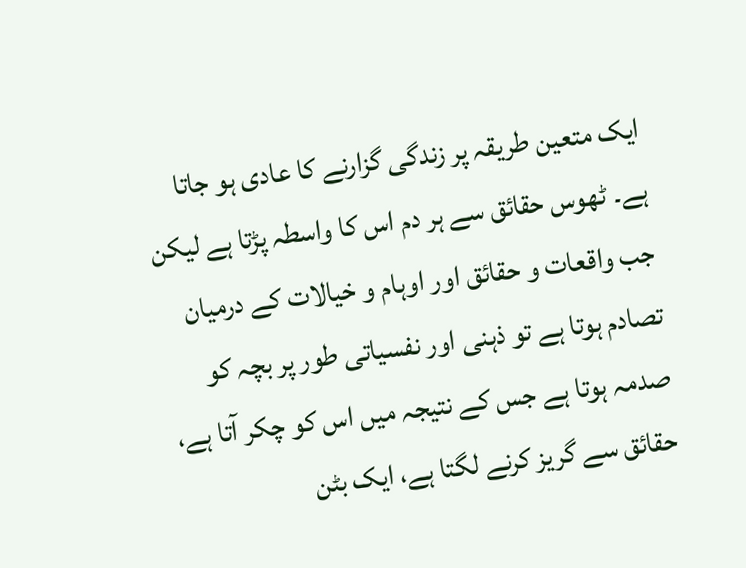ایک متعین طریقہ پر زندگی گزارنے کا عادی ہو جاتا ہے۔ ٹھوس حقائق سے ہر دم اس کا واسطہ پڑتا ہے لیکن جب واقعات و حقائق اور اوہام و خیالات کے درمیان تصادم ہوتا ہے تو ذہنی اور نفسیاتی طور پر بچہ کو صدمہ ہوتا ہے جس کے نتیجہ میں اس کو چکر آتا ہے، حقائق سے گریز کرنے لگتا ہے، ایک بٹن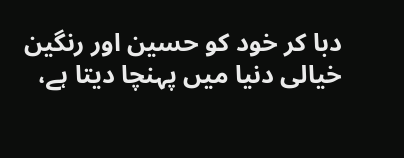دبا کر خود کو حسین اور رنگین خیالی دنیا میں پہنچا دیتا ہے،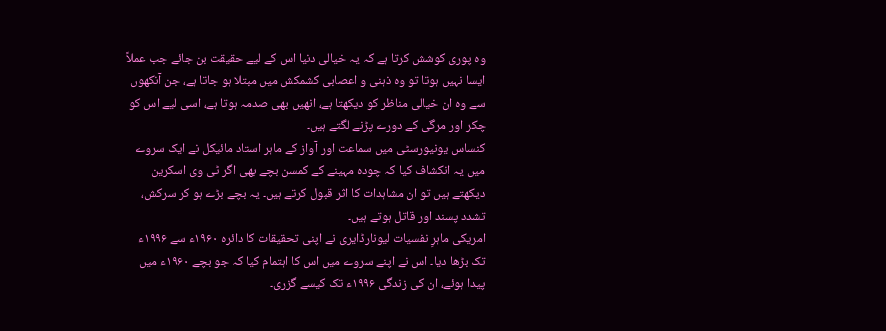وہ پوری کوشش کرتا ہے کہ یہ خیالی دنیا اس کے لیے حقیقت بن جائے جب عملاً ایسا نہیں ہوتا تو وہ ذہنی و اعصابی کشمکش میں مبتلا ہو جاتا ہے، جن آنکھوں سے وہ ان خیالی مناظر کو دیکھتا ہے، انھیں بھی صدمہ ہوتا ہے، اسی لیے اس کو چکر اور مرگی کے دورے پڑنے لگتے ہیں۔
کنساس یونیورسٹی میں سماعت اور آواز کے ماہر استاد مائیکل نے ایک سروے میں یہ انکشاف کیا کہ چودہ مہینے کے کمسن بچے بھی اگر ٹی وی اسکرین دیکھتے ہیں تو ان مشاہدات کا اثر قبول کرتے ہیں۔ یہ بچے بڑے ہو کر سرکش، تشدد پسند اور قاتل ہوتے ہیں۔
امریکی ماہرِ نفسیات لیونارڈایری نے اپنی تحقیقات کا دائرہ ۱۹۶۰ء سے ۱۹۹۶ء تک بڑھا دیا۔ اس نے اپنے سروے میں اس کا اہتمام کیا کہ جو بچے ۱۹۶۰ء میں پیدا ہوئے، ان کی زندگی ۱۹۹۶ء تک کیسے گزری۔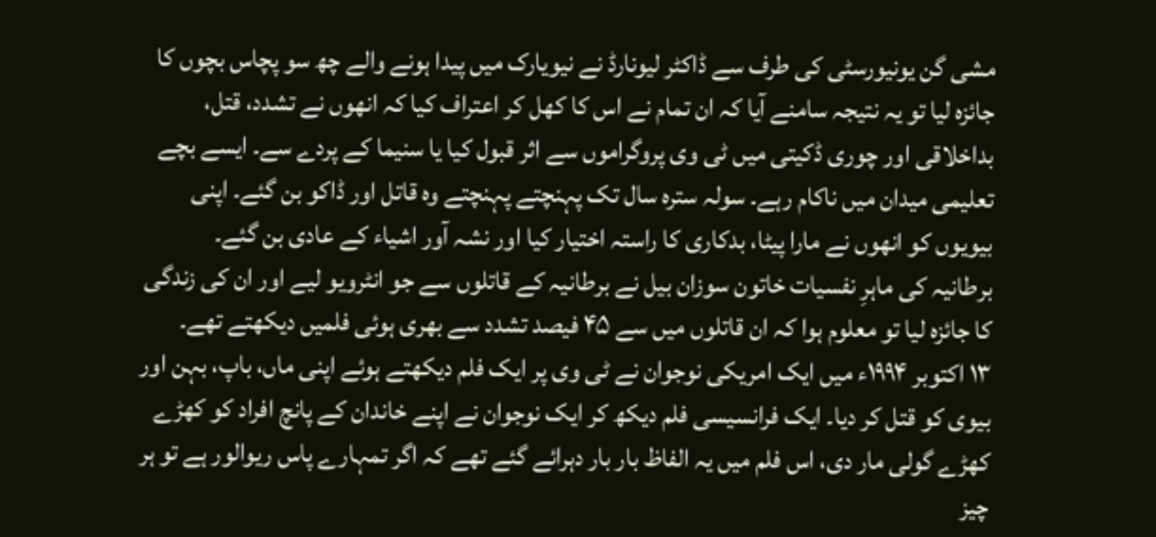مشی گن یونیورسٹی کی طرف سے ڈاکٹر لیونارڈ نے نیویارک میں پیدا ہونے والے چھ سو پچاس بچوں کا جائزہ لیا تو یہ نتیجہ سامنے آیا کہ ان تمام نے اس کا کھل کر اعتراف کیا کہ انھوں نے تشدد، قتل، بداخلاقی اور چوری ڈکیتی میں ٹی وی پروگراموں سے اثر قبول کیا یا سنیما کے پردے سے۔ ایسے بچے تعلیمی میدان میں ناکام رہے۔ سولہ سترہ سال تک پہنچتے پہنچتے وہ قاتل اور ڈاکو بن گئے۔ اپنی بیویوں کو انھوں نے مارا پیٹا، بدکاری کا راستہ اختیار کیا اور نشہ آور اشیاء کے عادی بن گئے۔
برطانیہ کی ماہرِ نفسیات خاتون سوزان بیل نے برطانیہ کے قاتلوں سے جو انٹرویو لیے اور ان کی زندگی کا جائزہ لیا تو معلوم ہوا کہ ان قاتلوں میں سے ۴۵ فیصد تشدد سے بھری ہوئی فلمیں دیکھتے تھے۔
۱۳ اکتوبر ۱۹۹۴ء میں ایک امریکی نوجوان نے ٹی وی پر ایک فلم دیکھتے ہوئے اپنی ماں، باپ، بہن اور بیوی کو قتل کر دیا۔ ایک فرانسیسی فلم دیکھ کر ایک نوجوان نے اپنے خاندان کے پانچ افراد کو کھڑے کھڑے گولی مار دی، اس فلم میں یہ الفاظ بار بار دہرائے گئے تھے کہ اگر تمہارے پاس ریوالور ہے تو ہر چیز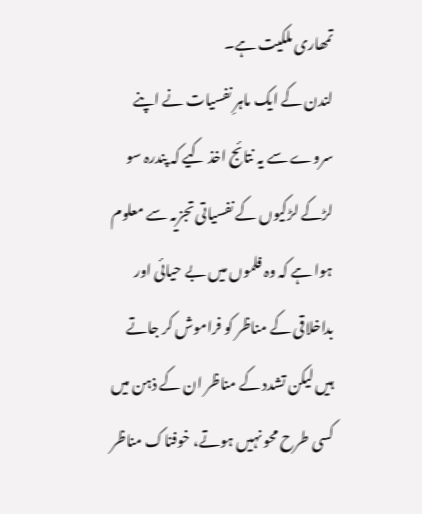تمھاری ملکیت ہے۔
لندن کے ایک ماہرِ نفسیات نے اپنے سروے سے یہ نتائج اخذ کیے کہ پندرہ سو لڑکے لڑکیوں کے نفسیاتی تجزیہ سے معلوم ہوا ہے کہ وہ فلموں میں بے حیائی اور بداخلاقی کے مناظر کو فراموش کر جاتے ہیں لیکن تشدد کے مناظر ان کے ذہن میں کسی طرح محو نہیں ہوتے، خوفناک مناظر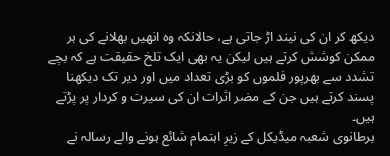دیکھ کر ان کی نیند اڑ جاتی ہے، حالانکہ وہ انھیں بھلانے کی ہر ممکن کوشش کرتے ہیں لیکن یہ بھی ایک تلخ حقیقت ہے کہ بچے تشدد سے بھرپور فلموں کو بڑی تعداد میں اور دیر تک دیکھنا پسند کرتے ہیں جن کے مضر اثرات ان کی سیرت و کردار پر پڑتے ہیں۔
برطانوی شعبہ میڈیکل کے زیرِ اہتمام شائع ہونے والے رسالہ نے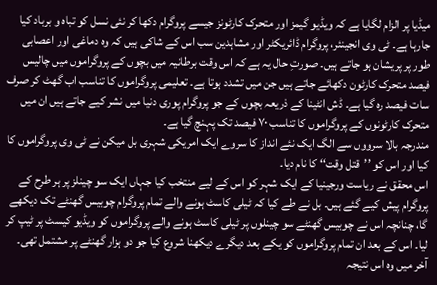میڈیا پر الزام لگایا ہے کہ ویڈیو گیمز اور متحرک کارٹونز جیسے پروگرام دکھا کر نئی نسل کو تباہ و برباد کیا جارہا ہے۔ ٹی وی انجینئر، پروگرام ڈائریکٹر اور مشاہدین سب اس کے شاکی ہیں کہ وہ دماغی اور اعصابی طور پر پریشان ہو جاتے ہیں۔ صورتِ حال یہ ہے کہ اس وقت برطانیہ میں بچوں کے پروگراموں میں چالیس فیصد متحرک کارٹون دکھائے جاتے ہیں جن میں تشدد ہوتا ہے۔ تعلیمی پروگراموں کا تناسب اب گھٹ کر صرف سات فیصد رہ گیا ہے۔ ڈش انٹینا کے ذریعہ بچوں کے جو پروگرام پوری دنیا میں نشر کیے جاتے ہیں ان میں متحرک کارٹونوں کے پروگراموں کا تناسب ۷۰ فیصد تک پہنچ گیا ہے۔
مندرجہ بالا سرووں سے الگ ایک نئے انداز کا سروے ایک امریکی شہری بل میکن نے ٹی وی پروگراموں کا کیا اور اس کو ’’قتل وقت‘‘ کا نام دیا۔
اس محقق نے ریاست ورجینیا کے ایک شہر کو اس کے لیے منتخب کیا جہاں ایک سو چینلز پر ہر طرح کے پروگرام پیش کیے گئے ہیں۔ بل نے طے کیا کہ ٹیلی کاسٹ ہونے والے تمام پروگرام چوبیس گھنٹے تک دیکھے گا، چنانچہ اس نے چوبیس گھنٹے سو چینلوں پر ٹیلی کاسٹ ہونے والے پروگراموں کو ویڈیو کیسٹ پر ٹیپ کر لیا۔ اس کے بعد ان تمام پروگراموں کو یکے بعد دیگرے دیکھنا شروع کیا جو دو ہزار گھنٹے پر مشتمل تھی۔ آخر میں وہ اس نتیجہ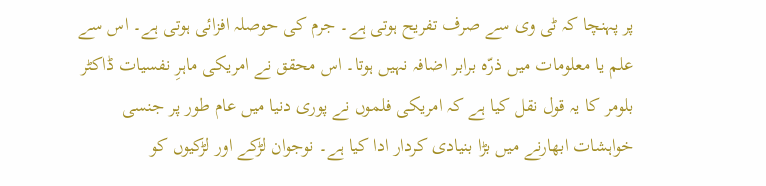پر پہنچا کہ ٹی وی سے صرف تفریح ہوتی ہے۔ جرم کی حوصلہ افزائی ہوتی ہے۔ اس سے علم یا معلومات میں ذرّہ برابر اضافہ نہیں ہوتا۔ اس محقق نے امریکی ماہرِ نفسیات ڈاکٹر بلومر کا یہ قول نقل کیا ہے کہ امریکی فلموں نے پوری دنیا میں عام طور پر جنسی خواہشات ابھارنے میں بڑا بنیادی کردار ادا کیا ہے۔ نوجوان لڑکے اور لڑکیوں کو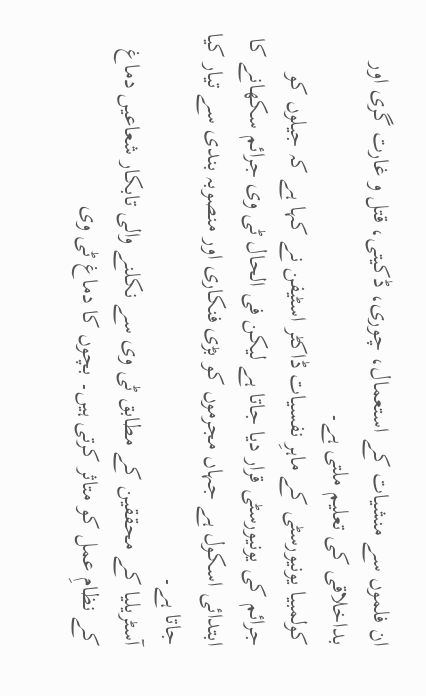ان فلموں سے منشیات کے استعمال، چوری، ڈکیتی، قتل و غارت گری اور بداخلاقی کی تعلیم ملتی ہے۔
کولمبیا یونیورسٹی کے ماہرِ نفسیات ڈاکٹر اسٹیفن نے کہا ہے کہ جیلوں کو جرائم کی یونیورسٹی قرار دیا جاتا ہے لیکن فی الحال ٹی وی جرائم سکھانے کا ابتدائی اسکول ہے جہاں مجرموں کو بڑی فنکاری اور منصوبہ بندی سے تیار کیا جاتا ہے۔
آسٹریلیا کے محققین کے مطابق ٹی وی سے نکلنے والی تابکار شعاعیں دماغ کے نظامِ عمل کو متاثر کرتی ہیں۔ بچوں کا دماغ ٹی وی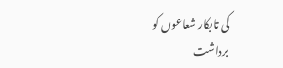کی تابکار شعاعوں کو برداشت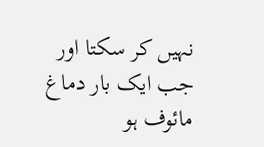نہیں کر سکتا اور جب ایک بار دماغ مائوف ہو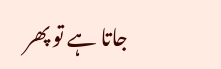جاتا ہے تو پھر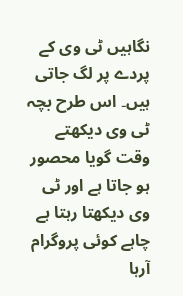نگاہیں ٹی وی کے پردے پر لگ جاتی ہیں۔ اس طرح بچہ ٹی وی دیکھتے وقت گویا محصور ہو جاتا ہے اور ٹی وی دیکھتا رہتا ہے چاہے کوئی پروگرام آرہا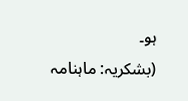ہو۔
(بشکریہ: ماہنامہ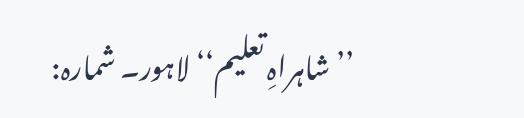’’شاہراہِ تعلیم‘‘ لاہور۔ شمارہ: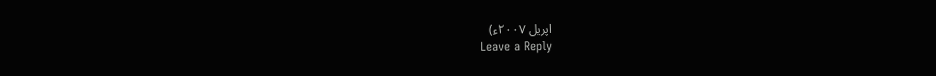اپریل ۲۰۰۷ء)
Leave a Reply